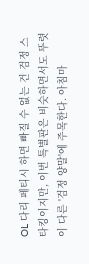OL 다리 페티시 하면 빠질 수 없는 건 검정 스타킹이지만, 이번 특별판은 비슷하면서도 뚜렷이 다른 '검정 양말'에 주목한다. 아침마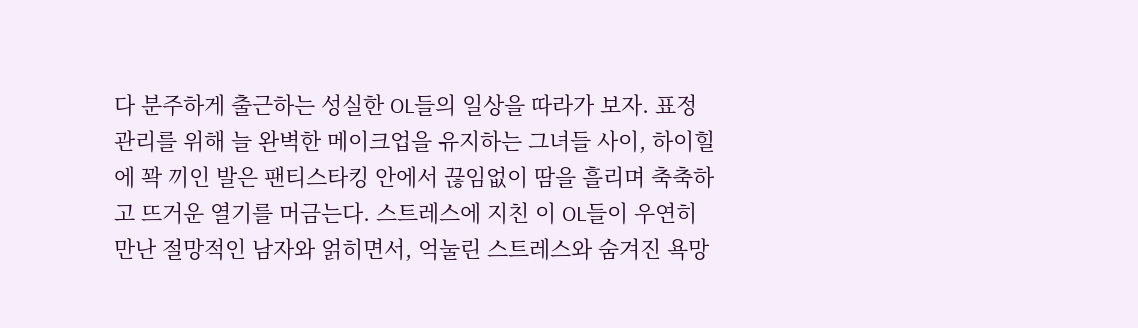다 분주하게 출근하는 성실한 OL들의 일상을 따라가 보자. 표정 관리를 위해 늘 완벽한 메이크업을 유지하는 그녀들 사이, 하이힐에 꽉 끼인 발은 팬티스타킹 안에서 끊임없이 땀을 흘리며 축축하고 뜨거운 열기를 머금는다. 스트레스에 지친 이 OL들이 우연히 만난 절망적인 남자와 얽히면서, 억눌린 스트레스와 숨겨진 욕망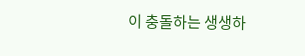이 충돌하는 생생하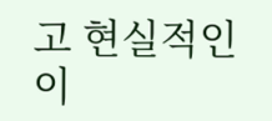고 현실적인 이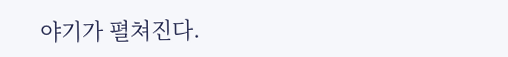야기가 펼쳐진다.